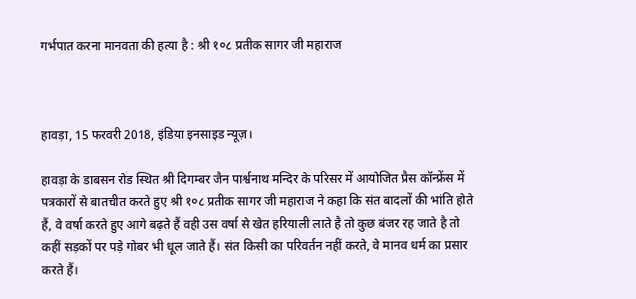गर्भपात करना मानवता की हत्या है : श्री १०८ प्रतीक सागर जी महाराज



हावड़ा, 15 फरवरी 2018, इंडिया इनसाइड न्यूज़।

हावड़ा के डाबसन रोड स्थित श्री दिगम्बर जैन पार्श्वनाथ मन्दिर के परिसर में आयोजित प्रैस कॉन्फ्रेंस में पत्रकारों से बातचीत करते हुए श्री १०८ प्रतीक सागर जी महाराज ने कहा कि संत बादलों की भांति होते हैं, वे वर्षा करते हुए आगे बढ़ते हैं वही उस वर्षा से खेत हरियाली लाते है तो कुछ बंजर रह जाते है तो कहीं सड़कों पर पड़े गोबर भी धूल जाते हैं। संत किसी का परिवर्तन नहीं करते, वे मानव धर्म का प्रसार करते हैं।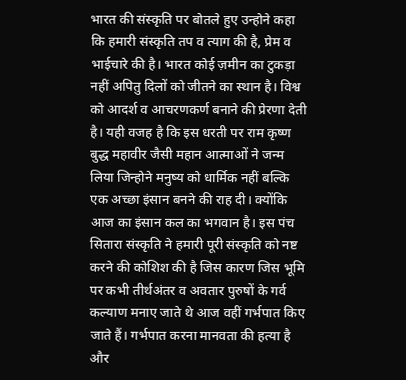भारत की संस्कृति पर बोतले हुए उन्होने कहा कि हमारी संस्कृति तप व त्याग की है, प्रेम व भाईचारे की है। भारत कोई ज़मीन का टुकड़ा नहीं अपितु दिलों को जीतने का स्थान है। विश्व को आदर्श व आचरणकर्ण बनाने की प्रेरणा देती है। यही वजह है कि इस धरती पर राम कृष्ण बुद्ध महावीर जैसी महान आत्माओं ने जन्म लिया जिन्होने मनुष्य को धार्मिक नहीं बल्कि एक अच्छा इंसान बनने की राह दी। क्योंकि आज का इंसान कल का भगवान है। इस पंच सितारा संस्कृति ने हमारी पूरी संस्कृति को नष्ट करने की कोशिश की है जिस कारण जिस भूमि पर कभी तीर्थअंतर व अवतार पुरुषों के गर्व कल्याण मनाए जाते थे आज वहीं गर्भपात किए जाते हैं। गर्भपात करना मानवता की हत्या है और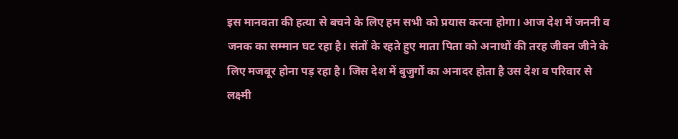इस मानवता की हत्या से बचने के लिए हम सभी को प्रयास करना होगा। आज देश में जननी व जनक का सम्मान घट रहा है। संतों के रहते हुए माता पिता को अनाथों की तरह जीवन जीने के लिए मजबूर होना पड़ रहा है। जिस देश में बुजुर्गों का अनादर होता है उस देश व परिवार से लक्ष्मी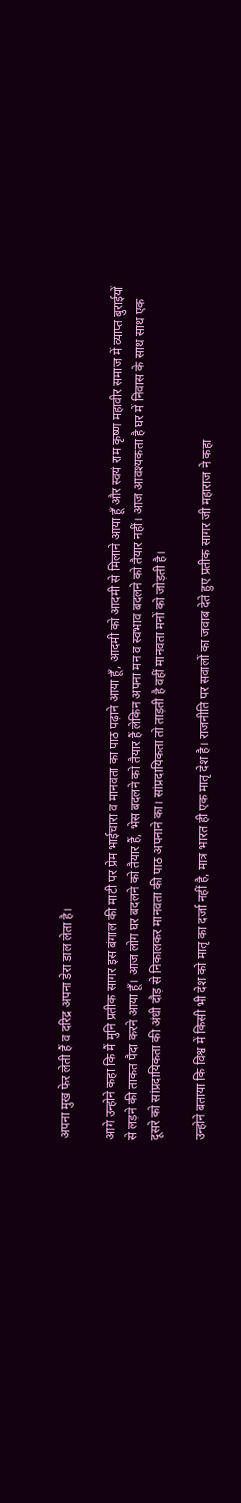अपना मुख फेर लेती हैं व दरिद्र अपना डेरा डाल लेता है।

आगे उन्होने कहा कि मैं मुनि प्रतीक सागर इस बंगाल की माटी पर प्रेम भाईचारा व मानवता का पाठ पढ़ाने आया हूँ, आदमी को आदमी से मिलाने आया हूँ और स्वयं राम कृष्ण महावीर समाज में व्याप्त बुराईयों से लड़ने की ताकत पैदा करने आया हूँ। आज लोग घर बदलने को तैयार हैं, भेस बदलने को तैयार हैं लेकिन अपना मन व स्वभाव बदलने को तैयार नहीं। आज आवश्यकता है घर में निवास के साथ साथ एक दूसरे को सांप्रदायिकता की अंधी दौड़ से निकालकर मानवता की पाठ अपनाने का। सांप्रदायिकता तो ताड़ती है वहीं मानवता मनों को जोड़ती है।

उन्होने बताया कि विश्व में किसी भी देश को मातृ का दर्जा नहीं है, मात्र भारत ही एक मातृ देश है। राजनीति पर सवालों का जवाब देते हुए प्रतीक सागर जी महाराज ने कहा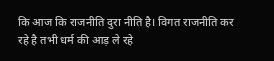कि आज कि राजनीति दुरा नीति है। विगत राजनीति कर रहे है तभी धर्म की आड़ ले रहे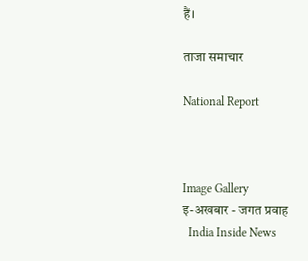हैं।

ताजा समाचार

National Report



Image Gallery
इ-अखबार - जगत प्रवाह
  India Inside News